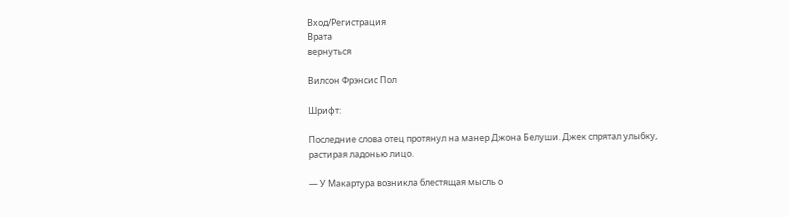Вход/Регистрация
Врата
вернуться

Вилсон Фрэнсис Пол

Шрифт:

Последние слова отец протянул на манер Джона Белуши. Джек спрятал улыбку, растирая ладонью лицо.

— У Макартура возникла блестящая мысль о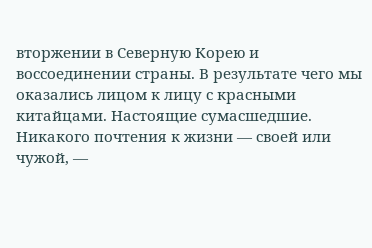вторжении в Северную Корею и воссоединении страны. В результате чего мы оказались лицом к лицу с красными китайцами. Настоящие сумасшедшие. Никакого почтения к жизни — своей или чужой, —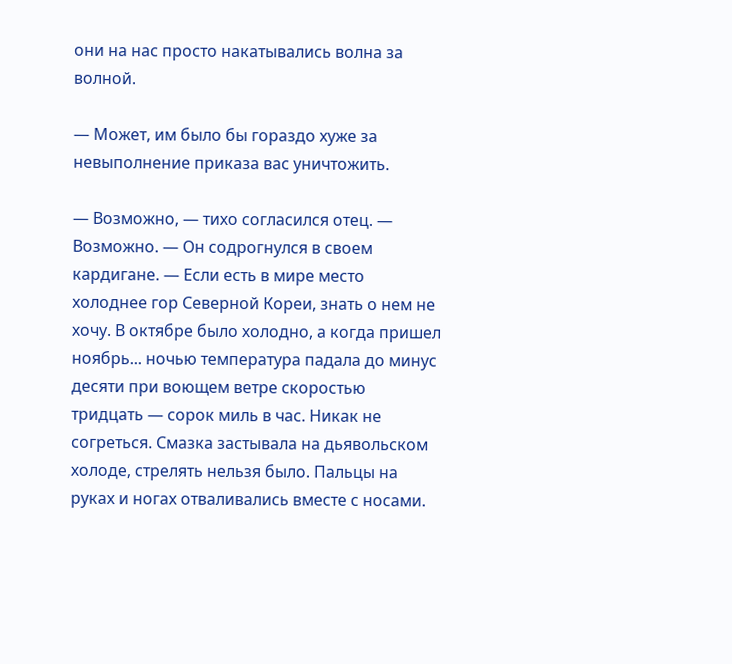они на нас просто накатывались волна за волной.

— Может, им было бы гораздо хуже за невыполнение приказа вас уничтожить.

— Возможно, — тихо согласился отец. — Возможно. — Он содрогнулся в своем кардигане. — Если есть в мире место холоднее гор Северной Кореи, знать о нем не хочу. В октябре было холодно, а когда пришел ноябрь... ночью температура падала до минус десяти при воющем ветре скоростью тридцать — сорок миль в час. Никак не согреться. Смазка застывала на дьявольском холоде, стрелять нельзя было. Пальцы на руках и ногах отваливались вместе с носами.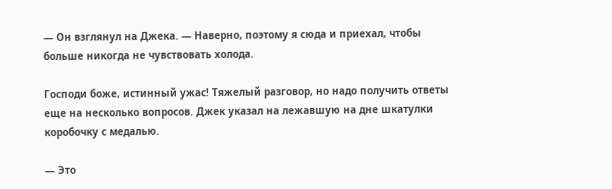— Он взглянул на Джека. — Наверно, поэтому я сюда и приехал, чтобы больше никогда не чувствовать холода.

Господи боже, истинный ужас! Тяжелый разговор, но надо получить ответы еще на несколько вопросов. Джек указал на лежавшую на дне шкатулки коробочку с медалью.

— Это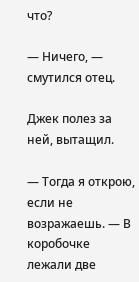что?

— Ничего, — смутился отец.

Джек полез за ней, вытащил.

— Тогда я открою, если не возражаешь. — В коробочке лежали две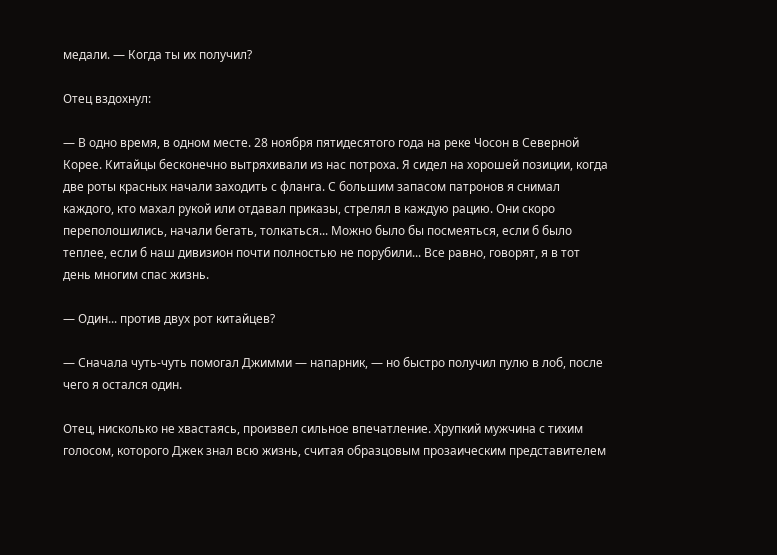медали. — Когда ты их получил?

Отец вздохнул:

— В одно время, в одном месте. 28 ноября пятидесятого года на реке Чосон в Северной Корее. Китайцы бесконечно вытряхивали из нас потроха. Я сидел на хорошей позиции, когда две роты красных начали заходить с фланга. С большим запасом патронов я снимал каждого, кто махал рукой или отдавал приказы, стрелял в каждую рацию. Они скоро переполошились, начали бегать, толкаться... Можно было бы посмеяться, если б было теплее, если б наш дивизион почти полностью не порубили... Все равно, говорят, я в тот день многим спас жизнь.

— Один... против двух рот китайцев?

— Сначала чуть-чуть помогал Джимми — напарник, — но быстро получил пулю в лоб, после чего я остался один.

Отец, нисколько не хвастаясь, произвел сильное впечатление. Хрупкий мужчина с тихим голосом, которого Джек знал всю жизнь, считая образцовым прозаическим представителем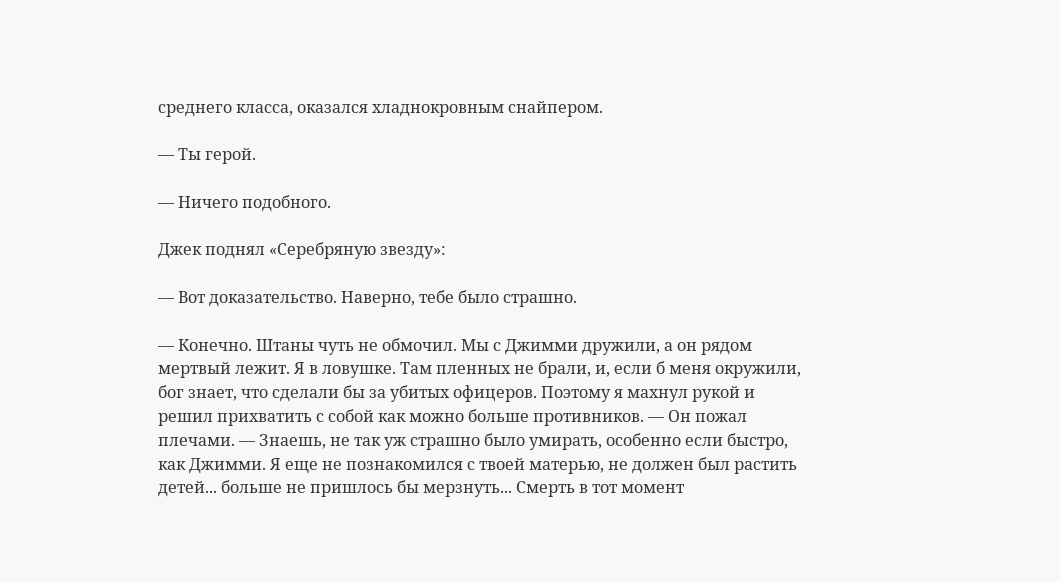среднего класса, оказался хладнокровным снайпером.

— Ты герой.

— Ничего подобного.

Джек поднял «Серебряную звезду»:

— Вот доказательство. Наверно, тебе было страшно.

— Конечно. Штаны чуть не обмочил. Мы с Джимми дружили, а он рядом мертвый лежит. Я в ловушке. Там пленных не брали, и, если б меня окружили, бог знает, что сделали бы за убитых офицеров. Поэтому я махнул рукой и решил прихватить с собой как можно больше противников. — Он пожал плечами. — Знаешь, не так уж страшно было умирать, особенно если быстро, как Джимми. Я еще не познакомился с твоей матерью, не должен был растить детей... больше не пришлось бы мерзнуть... Смерть в тот момент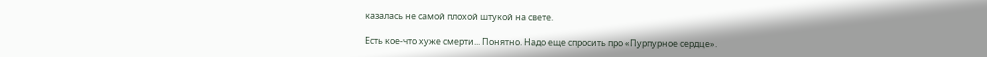казалась не самой плохой штукой на свете.

Есть кое-что хуже смерти... Понятно. Надо еще спросить про «Пурпурное сердце».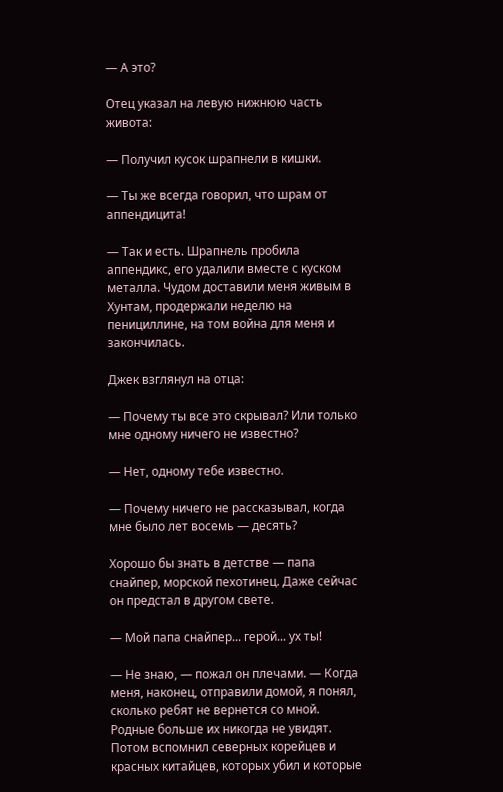— А это?

Отец указал на левую нижнюю часть живота:

— Получил кусок шрапнели в кишки.

— Ты же всегда говорил, что шрам от аппендицита!

— Так и есть. Шрапнель пробила аппендикс, его удалили вместе с куском металла. Чудом доставили меня живым в Хунтам, продержали неделю на пенициллине, на том война для меня и закончилась.

Джек взглянул на отца:

— Почему ты все это скрывал? Или только мне одному ничего не известно?

— Нет, одному тебе известно.

— Почему ничего не рассказывал, когда мне было лет восемь — десять?

Хорошо бы знать в детстве — папа снайпер, морской пехотинец. Даже сейчас он предстал в другом свете.

— Мой папа снайпер... герой... ух ты!

— Не знаю, — пожал он плечами. — Когда меня, наконец, отправили домой, я понял, сколько ребят не вернется со мной. Родные больше их никогда не увидят. Потом вспомнил северных корейцев и красных китайцев, которых убил и которые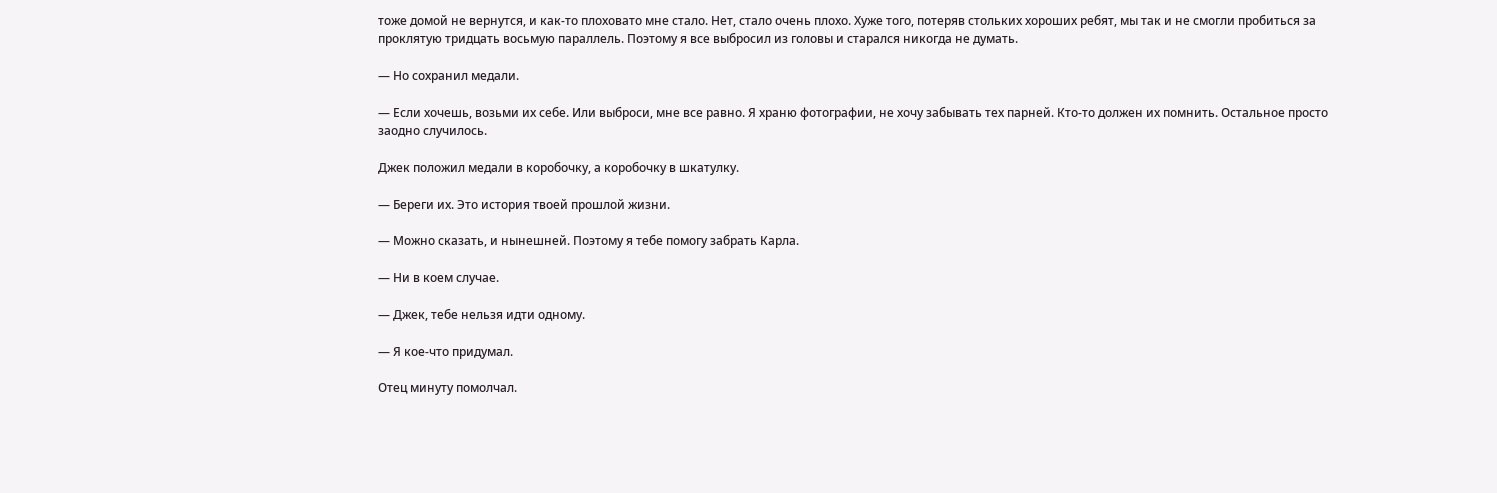тоже домой не вернутся, и как-то плоховато мне стало. Нет, стало очень плохо. Хуже того, потеряв стольких хороших ребят, мы так и не смогли пробиться за проклятую тридцать восьмую параллель. Поэтому я все выбросил из головы и старался никогда не думать.

— Но сохранил медали.

— Если хочешь, возьми их себе. Или выброси, мне все равно. Я храню фотографии, не хочу забывать тех парней. Кто-то должен их помнить. Остальное просто заодно случилось.

Джек положил медали в коробочку, а коробочку в шкатулку.

— Береги их. Это история твоей прошлой жизни.

— Можно сказать, и нынешней. Поэтому я тебе помогу забрать Карла.

— Ни в коем случае.

— Джек, тебе нельзя идти одному.

— Я кое-что придумал.

Отец минуту помолчал.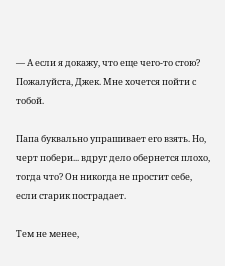— А если я докажу, что еще чего-то стою? Пожалуйста, Джек. Мне хочется пойти с тобой.

Папа буквально упрашивает его взять. Но, черт побери... вдруг дело обернется плохо, тогда что? Он никогда не простит себе, если старик пострадает.

Тем не менее,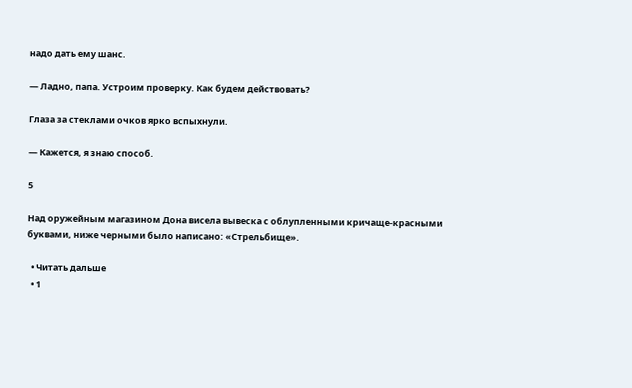надо дать ему шанс.

— Ладно, папа. Устроим проверку. Как будем действовать?

Глаза за стеклами очков ярко вспыхнули.

— Кажется, я знаю способ.

5

Над оружейным магазином Дона висела вывеска с облупленными кричаще-красными буквами, ниже черными было написано: «Стрельбище».

  • Читать дальше
  • 1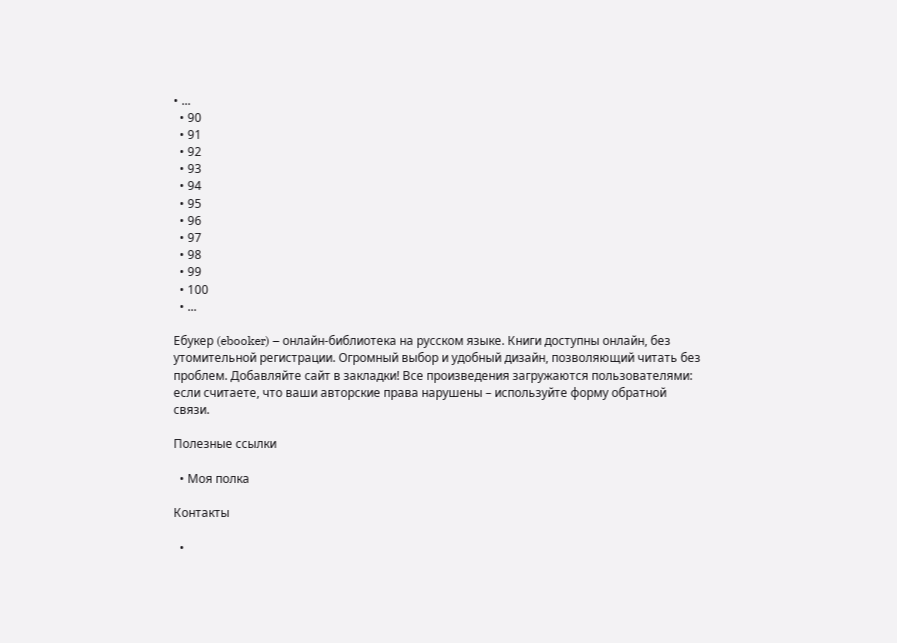• ...
  • 90
  • 91
  • 92
  • 93
  • 94
  • 95
  • 96
  • 97
  • 98
  • 99
  • 100
  • ...

Ебукер (ebooker) – онлайн-библиотека на русском языке. Книги доступны онлайн, без утомительной регистрации. Огромный выбор и удобный дизайн, позволяющий читать без проблем. Добавляйте сайт в закладки! Все произведения загружаются пользователями: если считаете, что ваши авторские права нарушены – используйте форму обратной связи.

Полезные ссылки

  • Моя полка

Контакты

  •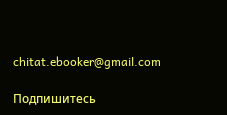chitat.ebooker@gmail.com

Подпишитесь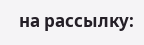на рассылку: